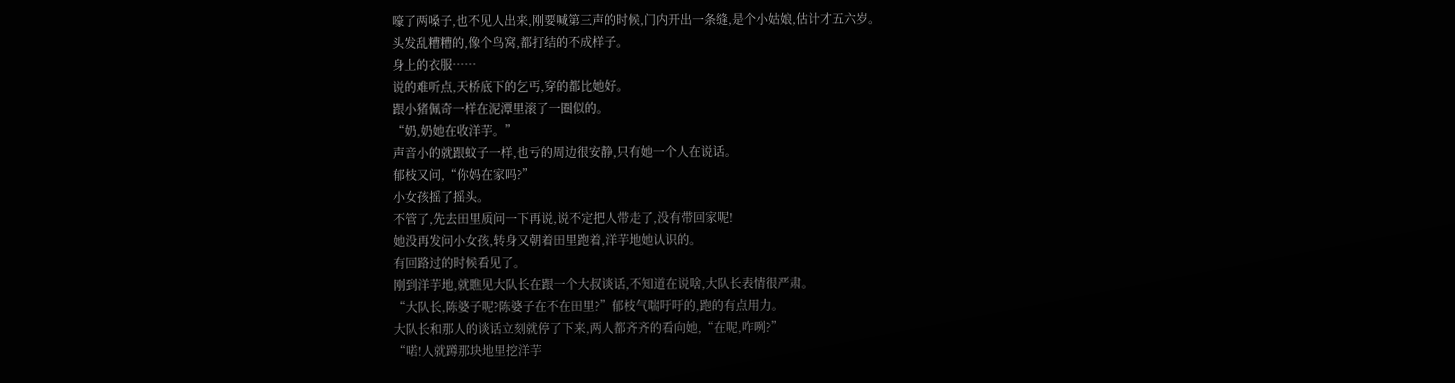嚎了两嗓子,也不见人出来,刚要喊第三声的时候,门内开出一条缝,是个小姑娘,估计才五六岁。
头发乱糟糟的,像个鸟窝,都打结的不成样子。
身上的衣服……
说的难听点,天桥底下的乞丐,穿的都比她好。
跟小猪佩奇一样在泥潭里滚了一圈似的。
“奶,奶她在收洋芋。”
声音小的就跟蚊子一样,也亏的周边很安静,只有她一个人在说话。
郁枝又问,“你妈在家吗?”
小女孩摇了摇头。
不管了,先去田里质问一下再说,说不定把人带走了,没有带回家呢!
她没再发问小女孩,转身又朝着田里跑着,洋芋地她认识的。
有回路过的时候看见了。
刚到洋芋地,就瞧见大队长在跟一个大叔谈话,不知道在说啥,大队长表情很严肃。
“大队长,陈婆子呢?陈婆子在不在田里?”郁枝气喘吁吁的,跑的有点用力。
大队长和那人的谈话立刻就停了下来,两人都齐齐的看向她,“在呢,咋咧?”
“喏!人就蹲那块地里挖洋芋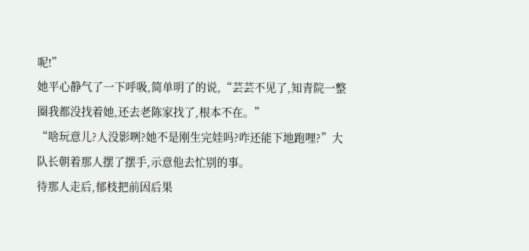呢!”
她平心静气了一下呼吸,简单明了的说,“芸芸不见了,知青院一整圈我都没找着她,还去老陈家找了,根本不在。”
“啥玩意儿?人没影咧?她不是刚生完娃吗?咋还能下地跑哩?”大队长朝着那人摆了摆手,示意他去忙别的事。
待那人走后,郁枝把前因后果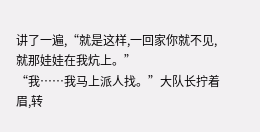讲了一遍,“就是这样,一回家你就不见,就那娃娃在我炕上。”
“我……我马上派人找。”大队长拧着眉,转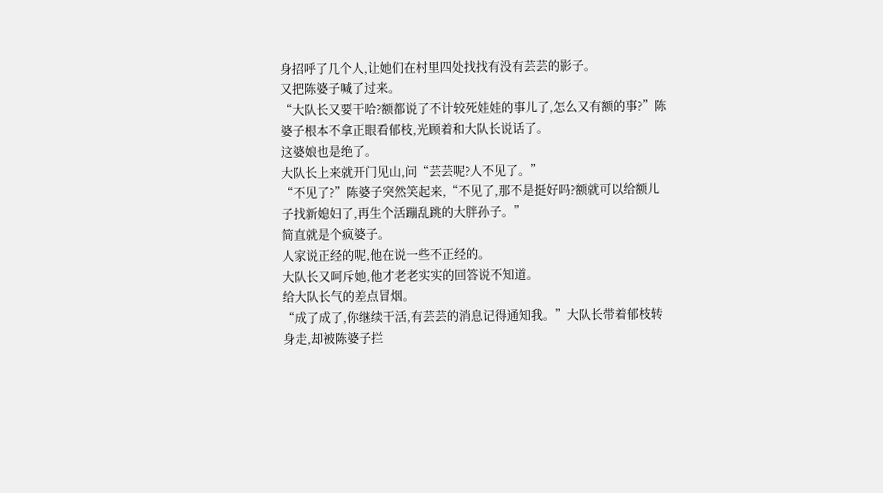身招呼了几个人,让她们在村里四处找找有没有芸芸的影子。
又把陈婆子喊了过来。
“大队长又要干哈?额都说了不计较死娃娃的事儿了,怎么又有额的事?”陈婆子根本不拿正眼看郁枝,光顾着和大队长说话了。
这婆娘也是绝了。
大队长上来就开门见山,问“芸芸呢?人不见了。”
“不见了?”陈婆子突然笑起来,“不见了,那不是挺好吗?额就可以给额儿子找新媳妇了,再生个活蹦乱跳的大胖孙子。”
简直就是个疯婆子。
人家说正经的呢,他在说一些不正经的。
大队长又呵斥她,他才老老实实的回答说不知道。
给大队长气的差点冒烟。
“成了成了,你继续干活,有芸芸的消息记得通知我。”大队长带着郁枝转身走,却被陈婆子拦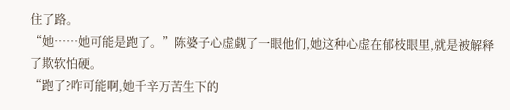住了路。
“她……她可能是跑了。”陈婆子心虚觑了一眼他们,她这种心虚在郁枝眼里,就是被解释了欺软怕硬。
“跑了?咋可能啊,她千辛万苦生下的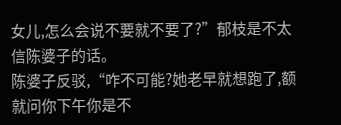女儿,怎么会说不要就不要了?”郁枝是不太信陈婆子的话。
陈婆子反驳,“咋不可能?她老早就想跑了,额就问你下午你是不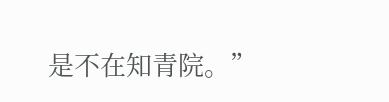是不在知青院。”